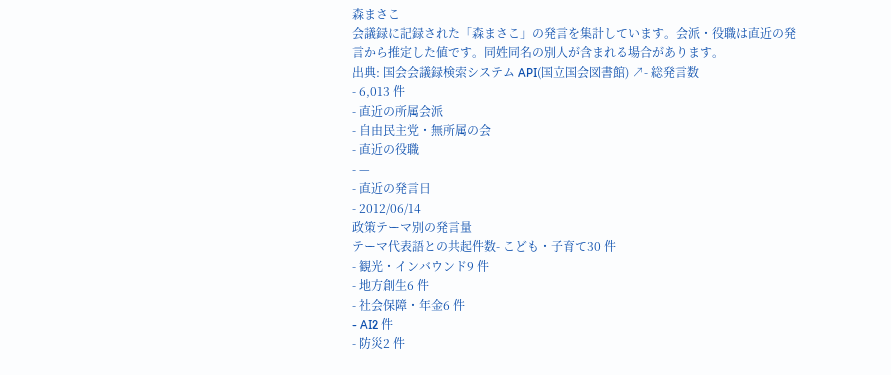森まさこ
会議録に記録された「森まさこ」の発言を集計しています。会派・役職は直近の発言から推定した値です。同姓同名の別人が含まれる場合があります。
出典: 国会会議録検索システム API(国立国会図書館) ↗- 総発言数
- 6,013 件
- 直近の所属会派
- 自由民主党・無所属の会
- 直近の役職
- —
- 直近の発言日
- 2012/06/14
政策テーマ別の発言量
テーマ代表語との共起件数- こども・子育て30 件
- 観光・インバウンド9 件
- 地方創生6 件
- 社会保障・年金6 件
- AI2 件
- 防災2 件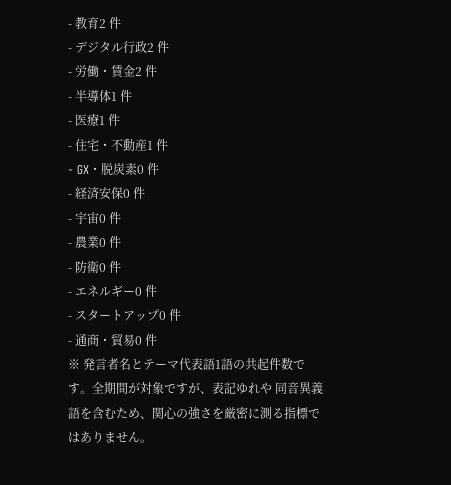- 教育2 件
- デジタル行政2 件
- 労働・賃金2 件
- 半導体1 件
- 医療1 件
- 住宅・不動産1 件
- GX・脱炭素0 件
- 経済安保0 件
- 宇宙0 件
- 農業0 件
- 防衛0 件
- エネルギー0 件
- スタートアップ0 件
- 通商・貿易0 件
※ 発言者名とテーマ代表語1語の共起件数です。全期間が対象ですが、表記ゆれや 同音異義語を含むため、関心の強さを厳密に測る指標ではありません。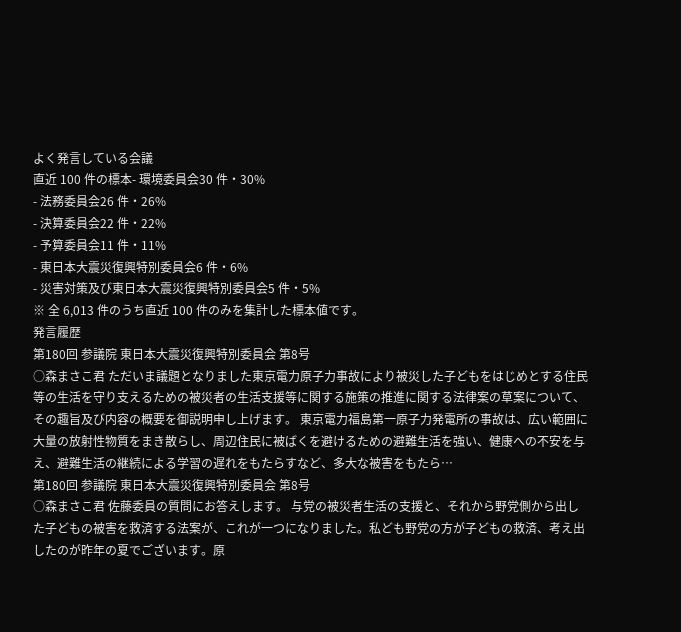よく発言している会議
直近 100 件の標本- 環境委員会30 件・30%
- 法務委員会26 件・26%
- 決算委員会22 件・22%
- 予算委員会11 件・11%
- 東日本大震災復興特別委員会6 件・6%
- 災害対策及び東日本大震災復興特別委員会5 件・5%
※ 全 6,013 件のうち直近 100 件のみを集計した標本値です。
発言履歴
第180回 参議院 東日本大震災復興特別委員会 第8号
○森まさこ君 ただいま議題となりました東京電力原子力事故により被災した子どもをはじめとする住民等の生活を守り支えるための被災者の生活支援等に関する施策の推進に関する法律案の草案について、その趣旨及び内容の概要を御説明申し上げます。 東京電力福島第一原子力発電所の事故は、広い範囲に大量の放射性物質をまき散らし、周辺住民に被ばくを避けるための避難生活を強い、健康への不安を与え、避難生活の継続による学習の遅れをもたらすなど、多大な被害をもたら…
第180回 参議院 東日本大震災復興特別委員会 第8号
○森まさこ君 佐藤委員の質問にお答えします。 与党の被災者生活の支援と、それから野党側から出した子どもの被害を救済する法案が、これが一つになりました。私ども野党の方が子どもの救済、考え出したのが昨年の夏でございます。原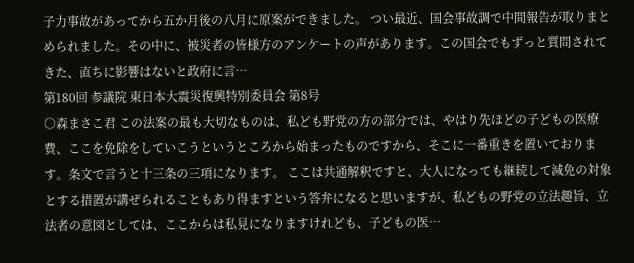子力事故があってから五か月後の八月に原案ができました。 つい最近、国会事故調で中間報告が取りまとめられました。その中に、被災者の皆様方のアンケートの声があります。この国会でもずっと質問されてきた、直ちに影響はないと政府に言…
第180回 参議院 東日本大震災復興特別委員会 第8号
○森まさこ君 この法案の最も大切なものは、私ども野党の方の部分では、やはり先ほどの子どもの医療費、ここを免除をしていこうというところから始まったものですから、そこに一番重きを置いております。条文で言うと十三条の三項になります。 ここは共通解釈ですと、大人になっても継続して減免の対象とする措置が講ぜられることもあり得ますという答弁になると思いますが、私どもの野党の立法趣旨、立法者の意図としては、ここからは私見になりますけれども、子どもの医…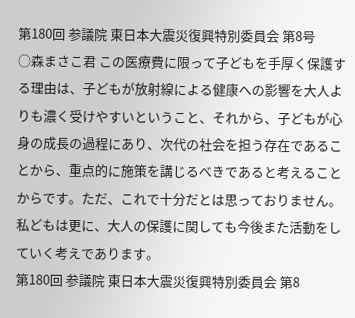第180回 参議院 東日本大震災復興特別委員会 第8号
○森まさこ君 この医療費に限って子どもを手厚く保護する理由は、子どもが放射線による健康への影響を大人よりも濃く受けやすいということ、それから、子どもが心身の成長の過程にあり、次代の社会を担う存在であることから、重点的に施策を講じるべきであると考えることからです。ただ、これで十分だとは思っておりません。私どもは更に、大人の保護に関しても今後また活動をしていく考えであります。
第180回 参議院 東日本大震災復興特別委員会 第8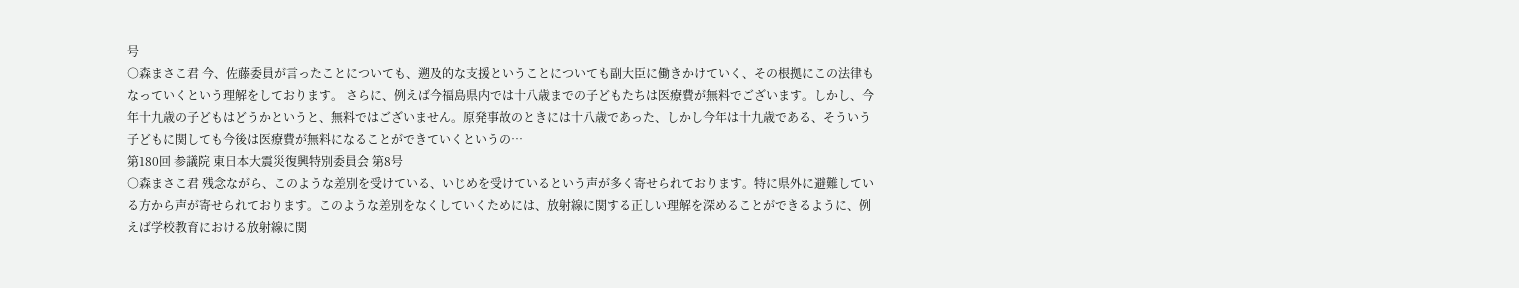号
○森まさこ君 今、佐藤委員が言ったことについても、遡及的な支援ということについても副大臣に働きかけていく、その根拠にこの法律もなっていくという理解をしております。 さらに、例えば今福島県内では十八歳までの子どもたちは医療費が無料でございます。しかし、今年十九歳の子どもはどうかというと、無料ではございません。原発事故のときには十八歳であった、しかし今年は十九歳である、そういう子どもに関しても今後は医療費が無料になることができていくというの…
第180回 参議院 東日本大震災復興特別委員会 第8号
○森まさこ君 残念ながら、このような差別を受けている、いじめを受けているという声が多く寄せられております。特に県外に避難している方から声が寄せられております。このような差別をなくしていくためには、放射線に関する正しい理解を深めることができるように、例えば学校教育における放射線に関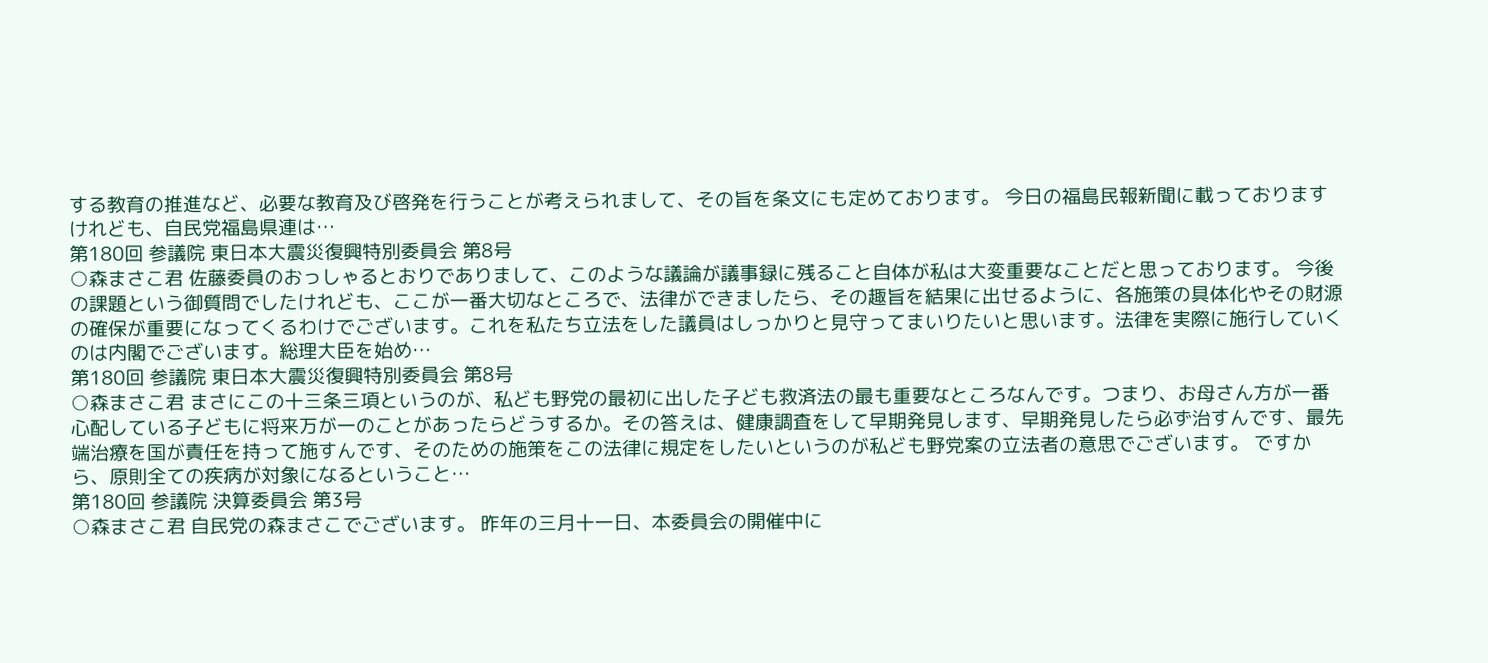する教育の推進など、必要な教育及び啓発を行うことが考えられまして、その旨を条文にも定めております。 今日の福島民報新聞に載っておりますけれども、自民党福島県連は…
第180回 参議院 東日本大震災復興特別委員会 第8号
○森まさこ君 佐藤委員のおっしゃるとおりでありまして、このような議論が議事録に残ること自体が私は大変重要なことだと思っております。 今後の課題という御質問でしたけれども、ここが一番大切なところで、法律ができましたら、その趣旨を結果に出せるように、各施策の具体化やその財源の確保が重要になってくるわけでございます。これを私たち立法をした議員はしっかりと見守ってまいりたいと思います。法律を実際に施行していくのは内閣でございます。総理大臣を始め…
第180回 参議院 東日本大震災復興特別委員会 第8号
○森まさこ君 まさにこの十三条三項というのが、私ども野党の最初に出した子ども救済法の最も重要なところなんです。つまり、お母さん方が一番心配している子どもに将来万が一のことがあったらどうするか。その答えは、健康調査をして早期発見します、早期発見したら必ず治すんです、最先端治療を国が責任を持って施すんです、そのための施策をこの法律に規定をしたいというのが私ども野党案の立法者の意思でございます。 ですから、原則全ての疾病が対象になるということ…
第180回 参議院 決算委員会 第3号
○森まさこ君 自民党の森まさこでございます。 昨年の三月十一日、本委員会の開催中に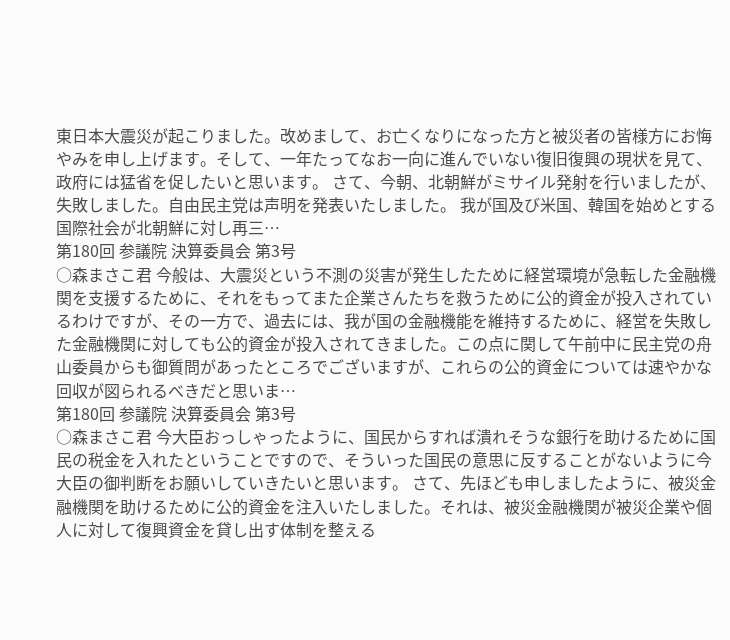東日本大震災が起こりました。改めまして、お亡くなりになった方と被災者の皆様方にお悔やみを申し上げます。そして、一年たってなお一向に進んでいない復旧復興の現状を見て、政府には猛省を促したいと思います。 さて、今朝、北朝鮮がミサイル発射を行いましたが、失敗しました。自由民主党は声明を発表いたしました。 我が国及び米国、韓国を始めとする国際社会が北朝鮮に対し再三…
第180回 参議院 決算委員会 第3号
○森まさこ君 今般は、大震災という不測の災害が発生したために経営環境が急転した金融機関を支援するために、それをもってまた企業さんたちを救うために公的資金が投入されているわけですが、その一方で、過去には、我が国の金融機能を維持するために、経営を失敗した金融機関に対しても公的資金が投入されてきました。この点に関して午前中に民主党の舟山委員からも御質問があったところでございますが、これらの公的資金については速やかな回収が図られるべきだと思いま…
第180回 参議院 決算委員会 第3号
○森まさこ君 今大臣おっしゃったように、国民からすれば潰れそうな銀行を助けるために国民の税金を入れたということですので、そういった国民の意思に反することがないように今大臣の御判断をお願いしていきたいと思います。 さて、先ほども申しましたように、被災金融機関を助けるために公的資金を注入いたしました。それは、被災金融機関が被災企業や個人に対して復興資金を貸し出す体制を整える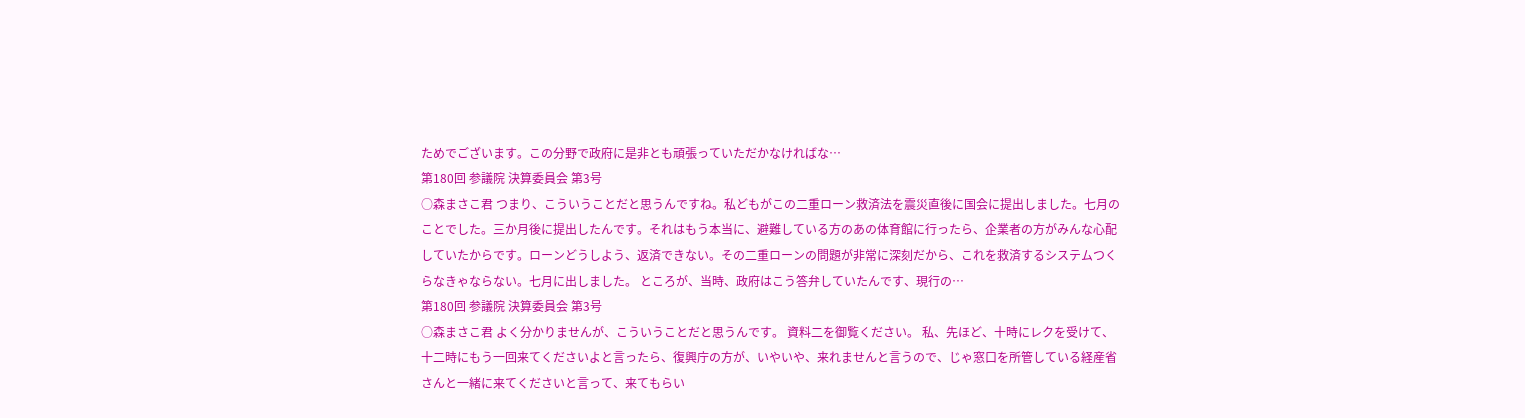ためでございます。この分野で政府に是非とも頑張っていただかなければな…
第180回 参議院 決算委員会 第3号
○森まさこ君 つまり、こういうことだと思うんですね。私どもがこの二重ローン救済法を震災直後に国会に提出しました。七月のことでした。三か月後に提出したんです。それはもう本当に、避難している方のあの体育館に行ったら、企業者の方がみんな心配していたからです。ローンどうしよう、返済できない。その二重ローンの問題が非常に深刻だから、これを救済するシステムつくらなきゃならない。七月に出しました。 ところが、当時、政府はこう答弁していたんです、現行の…
第180回 参議院 決算委員会 第3号
○森まさこ君 よく分かりませんが、こういうことだと思うんです。 資料二を御覧ください。 私、先ほど、十時にレクを受けて、十二時にもう一回来てくださいよと言ったら、復興庁の方が、いやいや、来れませんと言うので、じゃ窓口を所管している経産省さんと一緒に来てくださいと言って、来てもらい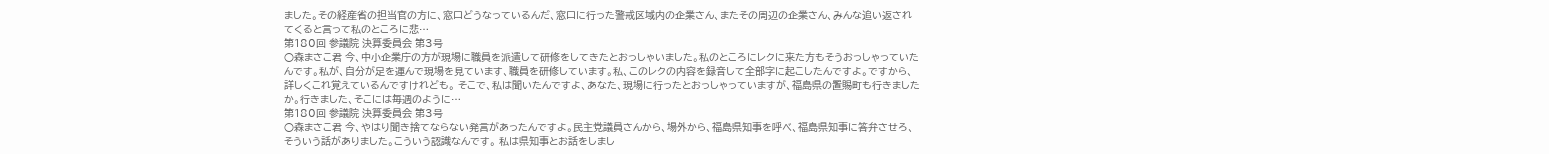ました。その経産省の担当官の方に、窓口どうなっているんだ、窓口に行った警戒区域内の企業さん、またその周辺の企業さん、みんな追い返されてくると言って私のところに悲…
第180回 参議院 決算委員会 第3号
○森まさこ君 今、中小企業庁の方が現場に職員を派遣して研修をしてきたとおっしゃいました。私のところにレクに来た方もそうおっしゃっていたんです。私が、自分が足を運んで現場を見ています、職員を研修しています。私、このレクの内容を録音して全部字に起こしたんですよ。ですから、詳しくこれ覚えているんですけれども。 そこで、私は聞いたんですよ、あなた、現場に行ったとおっしゃっていますが、福島県の置賜町も行きましたか。行きました、そこには毎週のように…
第180回 参議院 決算委員会 第3号
○森まさこ君 今、やはり聞き捨てならない発言があったんですよ。民主党議員さんから、場外から、福島県知事を呼べ、福島県知事に答弁させろ、そういう話がありました。こういう認識なんです。 私は県知事とお話をしまし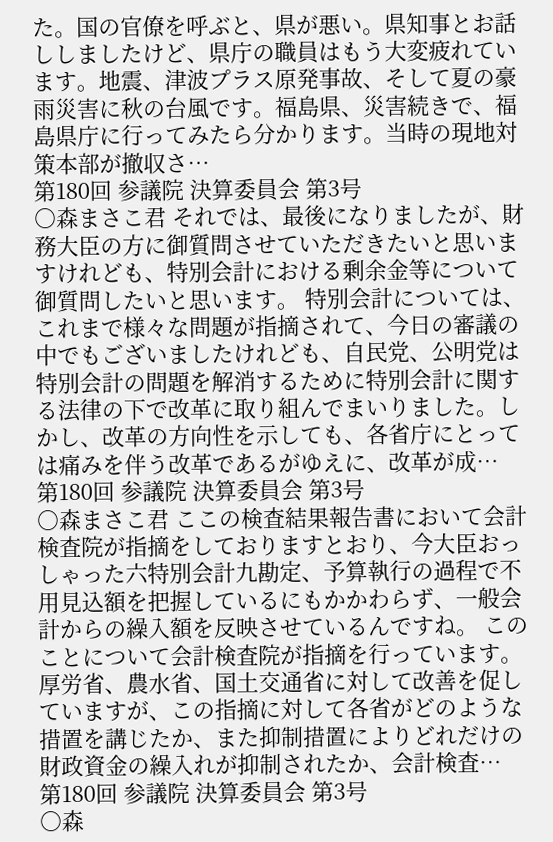た。国の官僚を呼ぶと、県が悪い。県知事とお話ししましたけど、県庁の職員はもう大変疲れています。地震、津波プラス原発事故、そして夏の豪雨災害に秋の台風です。福島県、災害続きで、福島県庁に行ってみたら分かります。当時の現地対策本部が撤収さ…
第180回 参議院 決算委員会 第3号
○森まさこ君 それでは、最後になりましたが、財務大臣の方に御質問させていただきたいと思いますけれども、特別会計における剰余金等について御質問したいと思います。 特別会計については、これまで様々な問題が指摘されて、今日の審議の中でもございましたけれども、自民党、公明党は特別会計の問題を解消するために特別会計に関する法律の下で改革に取り組んでまいりました。しかし、改革の方向性を示しても、各省庁にとっては痛みを伴う改革であるがゆえに、改革が成…
第180回 参議院 決算委員会 第3号
○森まさこ君 ここの検査結果報告書において会計検査院が指摘をしておりますとおり、今大臣おっしゃった六特別会計九勘定、予算執行の過程で不用見込額を把握しているにもかかわらず、一般会計からの繰入額を反映させているんですね。 このことについて会計検査院が指摘を行っています。厚労省、農水省、国土交通省に対して改善を促していますが、この指摘に対して各省がどのような措置を講じたか、また抑制措置によりどれだけの財政資金の繰入れが抑制されたか、会計検査…
第180回 参議院 決算委員会 第3号
○森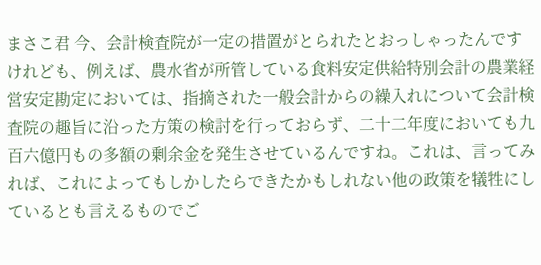まさこ君 今、会計検査院が一定の措置がとられたとおっしゃったんですけれども、例えば、農水省が所管している食料安定供給特別会計の農業経営安定勘定においては、指摘された一般会計からの繰入れについて会計検査院の趣旨に沿った方策の検討を行っておらず、二十二年度においても九百六億円もの多額の剰余金を発生させているんですね。これは、言ってみれば、これによってもしかしたらできたかもしれない他の政策を犠牲にしているとも言えるものでご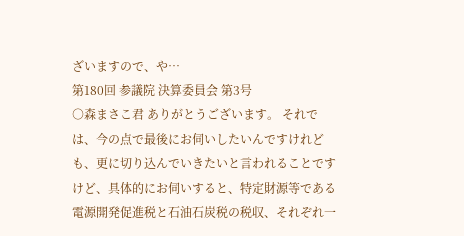ざいますので、や…
第180回 参議院 決算委員会 第3号
○森まさこ君 ありがとうございます。 それでは、今の点で最後にお伺いしたいんですけれども、更に切り込んでいきたいと言われることですけど、具体的にお伺いすると、特定財源等である電源開発促進税と石油石炭税の税収、それぞれ一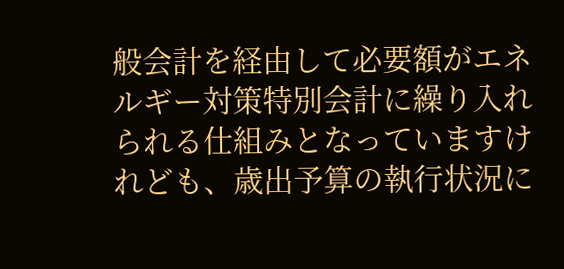般会計を経由して必要額がエネルギー対策特別会計に繰り入れられる仕組みとなっていますけれども、歳出予算の執行状況に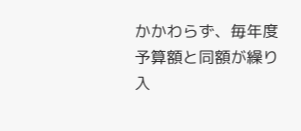かかわらず、毎年度予算額と同額が繰り入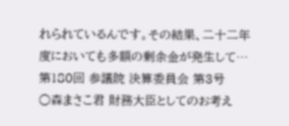れられているんです。その結果、二十二年度においても多額の剰余金が発生して…
第180回 参議院 決算委員会 第3号
○森まさこ君 財務大臣としてのお考え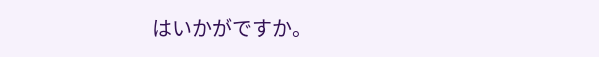はいかがですか。